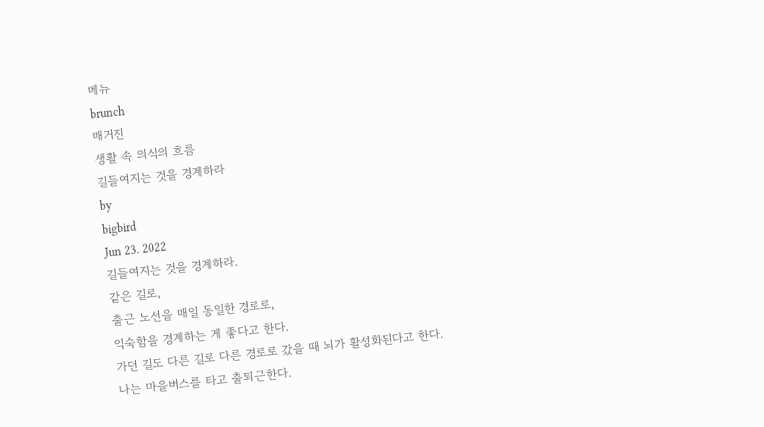메뉴
brunch
매거진
생활 속 의식의 흐름
길들여지는 것을 경계하라
by
bigbird
Jun 23. 2022
길들여지는 것을 경계하라.
같은 길로,
출근 노선을 매일 동일한 경로로,
익숙함을 경계하는 게 좋다고 한다.
가던 길도 다른 길로 다른 경로로 갔을 때 뇌가 활성화된다고 한다.
나는 마을버스를 타고 출퇴근한다.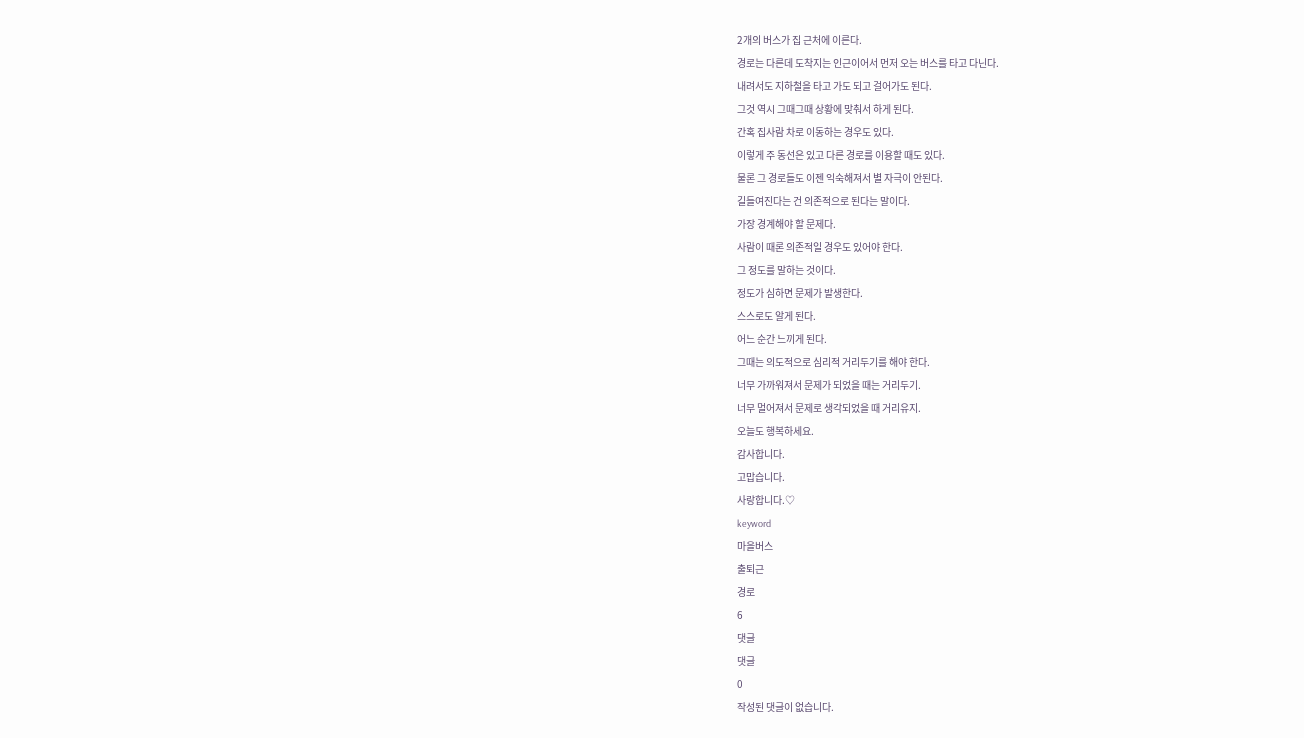2개의 버스가 집 근처에 이른다.
경로는 다른데 도착지는 인근이어서 먼저 오는 버스를 타고 다닌다.
내려서도 지하철을 타고 가도 되고 걸어가도 된다.
그것 역시 그때그때 상황에 맞춰서 하게 된다.
간혹 집사람 차로 이동하는 경우도 있다.
이렇게 주 동선은 있고 다른 경로를 이용할 때도 있다.
물론 그 경로들도 이젠 익숙해져서 별 자극이 안된다.
길들여진다는 건 의존적으로 된다는 말이다.
가장 경계해야 할 문제다.
사람이 때론 의존적일 경우도 있어야 한다.
그 정도를 말하는 것이다.
정도가 심하면 문제가 발생한다.
스스로도 알게 된다.
어느 순간 느끼게 된다.
그때는 의도적으로 심리적 거리두기를 해야 한다.
너무 가까워져서 문제가 되었을 때는 거리두기.
너무 멀어져서 문제로 생각되었을 때 거리유지.
오늘도 행복하세요.
감사합니다.
고맙습니다.
사랑합니다.♡
keyword
마을버스
출퇴근
경로
6
댓글
댓글
0
작성된 댓글이 없습니다.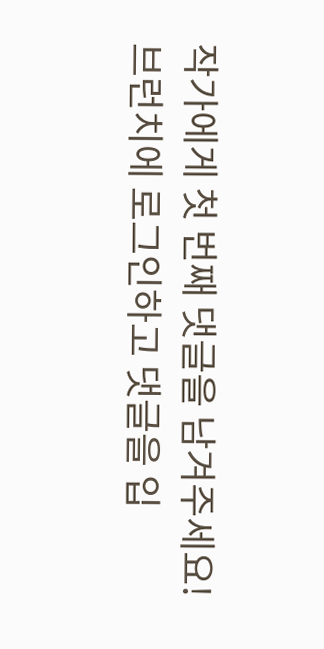작가에게 첫 번째 댓글을 남겨주세요!
브런치에 로그인하고 댓글을 입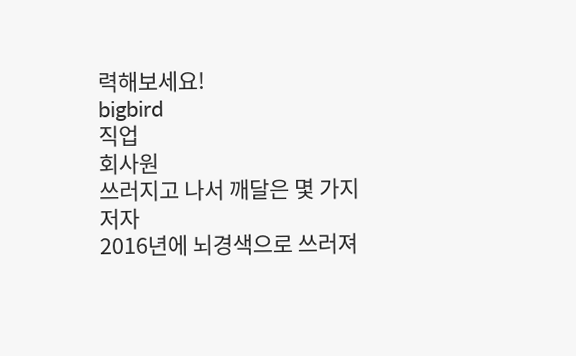력해보세요!
bigbird
직업
회사원
쓰러지고 나서 깨달은 몇 가지
저자
2016년에 뇌경색으로 쓰러져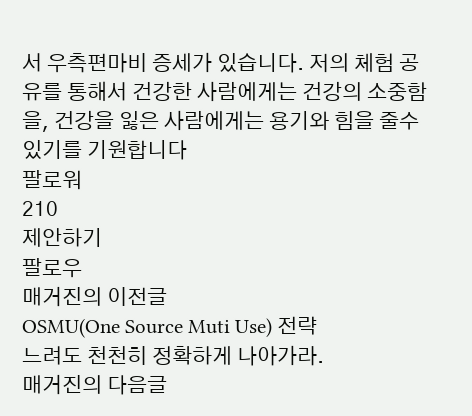서 우측편마비 증세가 있습니다. 저의 체험 공유를 통해서 건강한 사람에게는 건강의 소중함을, 건강을 잃은 사람에게는 용기와 힘을 줄수 있기를 기원합니다
팔로워
210
제안하기
팔로우
매거진의 이전글
OSMU(One Source Muti Use) 전략
느려도 천천히 정확하게 나아가라.
매거진의 다음글